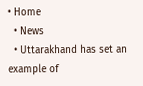• Home
  • News
  • Uttarakhand has set an example of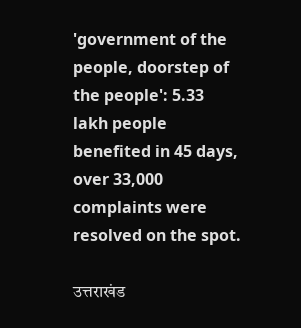'government of the people, doorstep of the people': 5.33 lakh people benefited in 45 days, over 33,000 complaints were resolved on the spot.

उत्तराखंड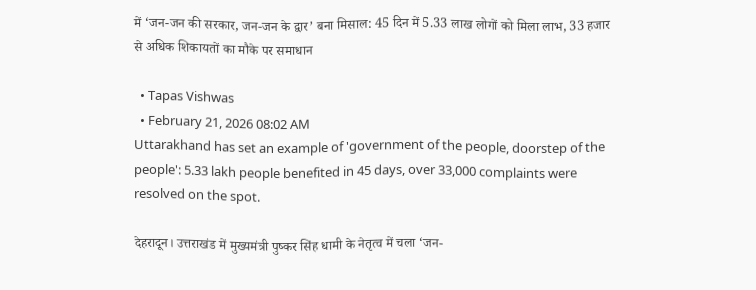में ‘जन-जन की सरकार, जन-जन के द्वार’ बना मिसाल: 45 दिन में 5.33 लाख लोगों को मिला लाभ, 33 हजार से अधिक शिकायतों का मौके पर समाधान

  • Tapas Vishwas
  • February 21, 2026 08:02 AM
Uttarakhand has set an example of 'government of the people, doorstep of the people': 5.33 lakh people benefited in 45 days, over 33,000 complaints were resolved on the spot.

देहरादून। उत्तराखंड में मुख्यमंत्री पुष्कर सिंह धामी के नेतृत्व में चला ‘जन-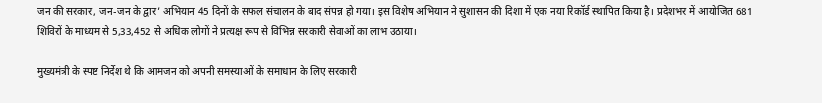जन की सरकार, जन-जन के द्वार’ अभियान 45 दिनों के सफल संचालन के बाद संपन्न हो गया। इस विशेष अभियान ने सुशासन की दिशा में एक नया रिकॉर्ड स्थापित किया है। प्रदेशभर में आयोजित 681 शिविरों के माध्यम से 5,33,452 से अधिक लोगों ने प्रत्यक्ष रूप से विभिन्न सरकारी सेवाओं का लाभ उठाया।

मुख्यमंत्री के स्पष्ट निर्देश थे कि आमजन को अपनी समस्याओं के समाधान के लिए सरकारी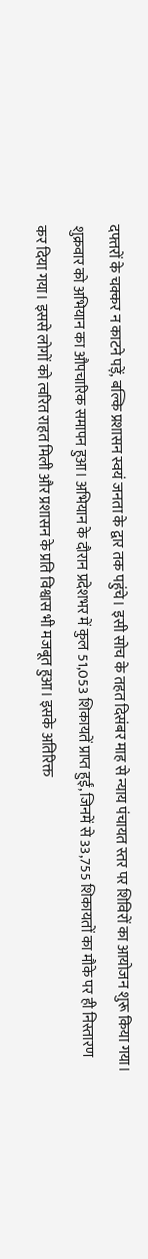दफ्तरों के चक्कर न काटने पड़ें, बल्कि प्रशासन स्वयं जनता के द्वार तक पहुंचे। इसी सोच के तहत दिसंबर माह से न्याय पंचायत स्तर पर शिविरों का आयोजन शुरू किया गया। शुक्रवार को अभियान का औपचारिक समापन हुआ। अभियान के दौरान प्रदेशभर में कुल 51,053 शिकायतें प्राप्त हुईं, जिनमें से 33,755 शिकायतों का मौके पर ही निस्तारण कर दिया गया। इससे लोगों को त्वरित राहत मिली और प्रशासन के प्रति विश्वास भी मजबूत हुआ। इसके अतिरिक्त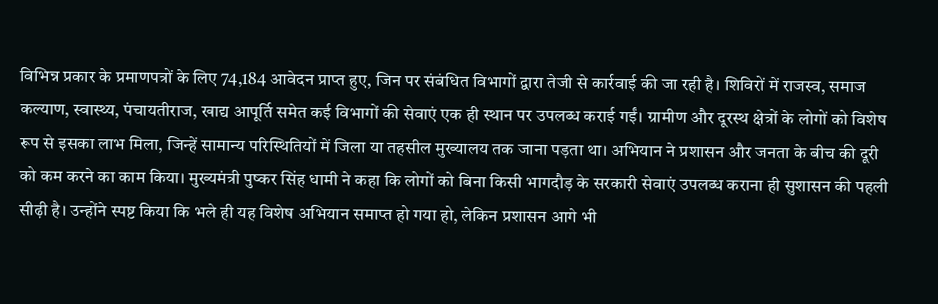विभिन्न प्रकार के प्रमाणपत्रों के लिए 74,184 आवेदन प्राप्त हुए, जिन पर संबंधित विभागों द्वारा तेजी से कार्रवाई की जा रही है। शिविरों में राजस्व, समाज कल्याण, स्वास्थ्य, पंचायतीराज, खाद्य आपूर्ति समेत कई विभागों की सेवाएं एक ही स्थान पर उपलब्ध कराई गईं। ग्रामीण और दूरस्थ क्षेत्रों के लोगों को विशेष रूप से इसका लाभ मिला, जिन्हें सामान्य परिस्थितियों में जिला या तहसील मुख्यालय तक जाना पड़ता था। अभियान ने प्रशासन और जनता के बीच की दूरी को कम करने का काम किया। मुख्यमंत्री पुष्कर सिंह धामी ने कहा कि लोगों को बिना किसी भागदौड़ के सरकारी सेवाएं उपलब्ध कराना ही सुशासन की पहली सीढ़ी है। उन्होंने स्पष्ट किया कि भले ही यह विशेष अभियान समाप्त हो गया हो, लेकिन प्रशासन आगे भी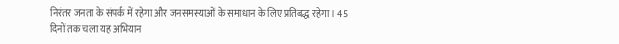निरंतर जनता के संपर्क में रहेगा और जनसमस्याओं के समाधान के लिए प्रतिबद्ध रहेगा। 45 दिनों तक चला यह अभियान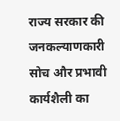राज्य सरकार की जनकल्याणकारी सोच और प्रभावी कार्यशैली का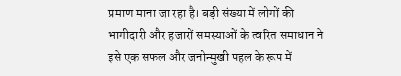प्रमाण माना जा रहा है। बड़ी संख्या में लोगों की भागीदारी और हजारों समस्याओं के त्वरित समाधान ने इसे एक सफल और जनोन्मुखी पहल के रूप में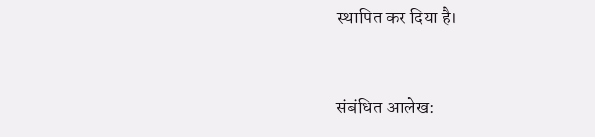स्थापित कर दिया है।


संबंधित आलेख: